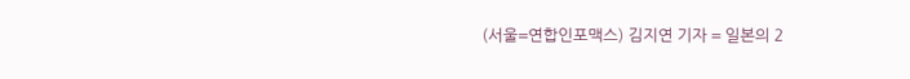(서울=연합인포맥스) 김지연 기자 = 일본의 2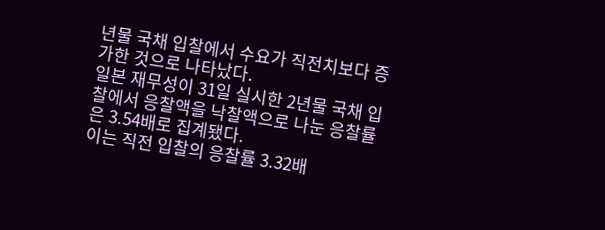년물 국채 입찰에서 수요가 직전치보다 증가한 것으로 나타났다.
일본 재무성이 31일 실시한 2년물 국채 입찰에서 응찰액을 낙찰액으로 나눈 응찰률은 3.54배로 집계됐다.
이는 직전 입찰의 응찰률 3.32배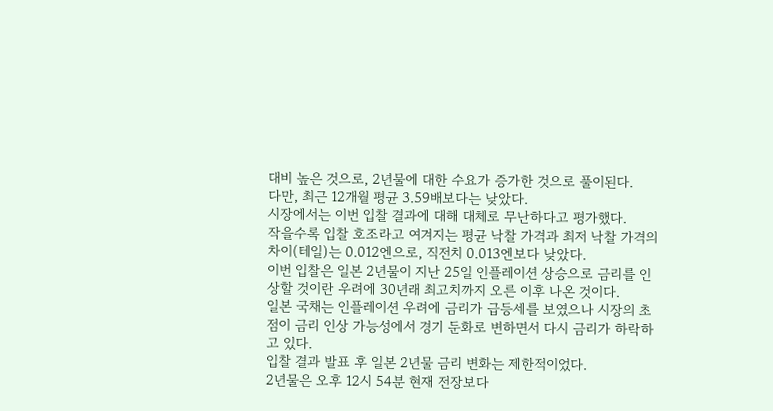대비 높은 것으로, 2년물에 대한 수요가 증가한 것으로 풀이된다.
다만, 최근 12개월 평균 3.59배보다는 낮았다.
시장에서는 이번 입찰 결과에 대해 대체로 무난하다고 평가했다.
작을수록 입찰 호조라고 여겨지는 평균 낙찰 가격과 최저 낙찰 가격의 차이(테일)는 0.012엔으로, 직전치 0.013엔보다 낮았다.
이번 입찰은 일본 2년물이 지난 25일 인플레이션 상승으로 금리를 인상할 것이란 우려에 30년래 최고치까지 오른 이후 나온 것이다.
일본 국채는 인플레이션 우려에 금리가 급등세를 보였으나 시장의 초점이 금리 인상 가능성에서 경기 둔화로 변하면서 다시 금리가 하락하고 있다.
입찰 결과 발표 후 일본 2년물 금리 변화는 제한적이었다.
2년물은 오후 12시 54분 현재 전장보다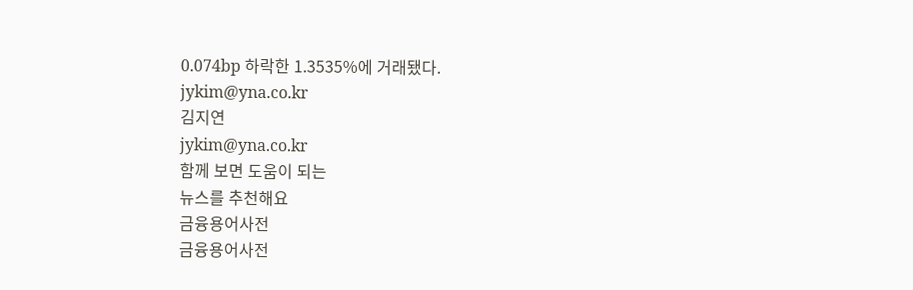0.074bp 하락한 1.3535%에 거래됐다.
jykim@yna.co.kr
김지연
jykim@yna.co.kr
함께 보면 도움이 되는
뉴스를 추천해요
금융용어사전
금융용어사전